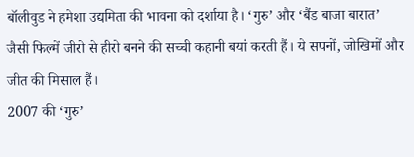बॉलीवुड ने हमेशा उद्यमिता की भावना को दर्शाया है। ‘गुरु’ और ‘बैंड बाजा बारात’ जैसी फिल्में जीरो से हीरो बनने की सच्ची कहानी बयां करती हैं। ये सपनों, जोखिमों और जीत की मिसाल हैं।
2007 की ‘गुरु’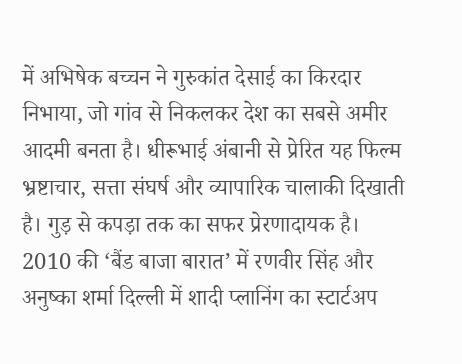में अभिषेक बच्चन ने गुरुकांत देसाई का किरदार निभाया, जो गांव से निकलकर देश का सबसे अमीर आदमी बनता है। धीरूभाई अंबानी से प्रेरित यह फिल्म भ्रष्टाचार, सत्ता संघर्ष और व्यापारिक चालाकी दिखाती है। गुड़ से कपड़ा तक का सफर प्रेरणादायक है।
2010 की ‘बैंड बाजा बारात’ में रणवीर सिंह और अनुष्का शर्मा दिल्ली में शादी प्लानिंग का स्टार्टअप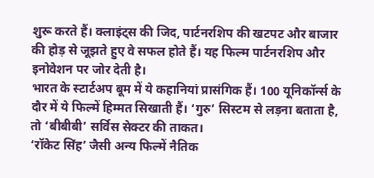शुरू करते हैं। क्लाइंट्स की जिद, पार्टनरशिप की खटपट और बाजार की होड़ से जूझते हुए वे सफल होते हैं। यह फिल्म पार्टनरशिप और इनोवेशन पर जोर देती है।
भारत के स्टार्टअप बूम में ये कहानियां प्रासंगिक हैं। 100 यूनिकॉर्न्स के दौर में ये फिल्में हिम्मत सिखाती हैं। ‘गुरु’ सिस्टम से लड़ना बताता है, तो ‘बीबीबी’ सर्विस सेक्टर की ताकत।
‘रॉकेट सिंह’ जैसी अन्य फिल्में नैतिक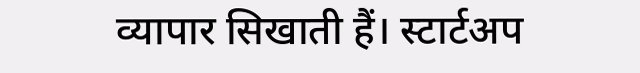व्यापार सिखाती हैं। स्टार्टअप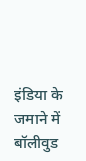इंडिया के जमाने में बॉलीवुड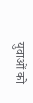युवाओं को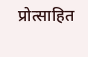प्रोत्साहित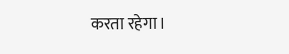करता रहेगा।